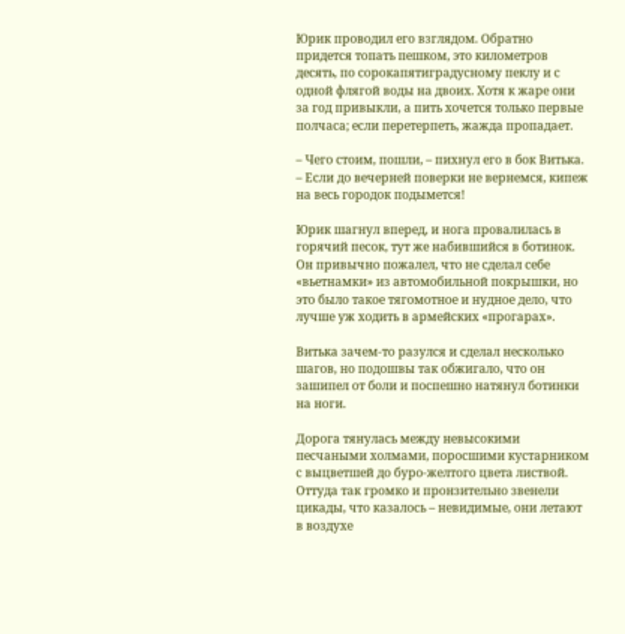Юрик проводил его взглядом. Обратно придется топать пешком, это километров десять, по сорокапятиградусному пеклу и с одной флягой воды на двоих. Хотя к жаре они за год привыкли, а пить хочется только первые полчаса; если перетерпеть, жажда пропадает.

– Чего стоим, пошли, – пихнул его в бок Витька. – Если до вечерней поверки не вернемся, кипеж на весь городок подымется!

Юрик шагнул вперед, и нога провалилась в горячий песок, тут же набившийся в ботинок. Он привычно пожалел, что не сделал себе «вьетнамки» из автомобильной покрышки, но это было такое тягомотное и нудное дело, что лучше уж ходить в армейских «прогарах».

Витька зачем-то разулся и сделал несколько шагов, но подошвы так обжигало, что он зашипел от боли и поспешно натянул ботинки на ноги.

Дорога тянулась между невысокими песчаными холмами, поросшими кустарником с выцветшей до буро-желтого цвета листвой. Оттуда так громко и пронзительно звенели цикады, что казалось – невидимые, они летают в воздухе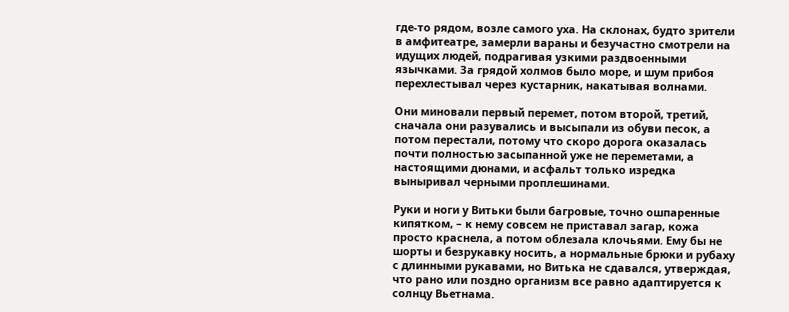где-то рядом, возле самого уха. На склонах, будто зрители в амфитеатре, замерли вараны и безучастно смотрели на идущих людей, подрагивая узкими раздвоенными язычками. За грядой холмов было море, и шум прибоя перехлестывал через кустарник, накатывая волнами.

Они миновали первый перемет, потом второй, третий, сначала они разувались и высыпали из обуви песок, а потом перестали, потому что скоро дорога оказалась почти полностью засыпанной уже не переметами, а настоящими дюнами, и асфальт только изредка выныривал черными проплешинами.

Руки и ноги у Витьки были багровые, точно ошпаренные кипятком, – к нему совсем не приставал загар, кожа просто краснела, а потом облезала клочьями. Ему бы не шорты и безрукавку носить, а нормальные брюки и рубаху с длинными рукавами, но Витька не сдавался, утверждая, что рано или поздно организм все равно адаптируется к солнцу Вьетнама.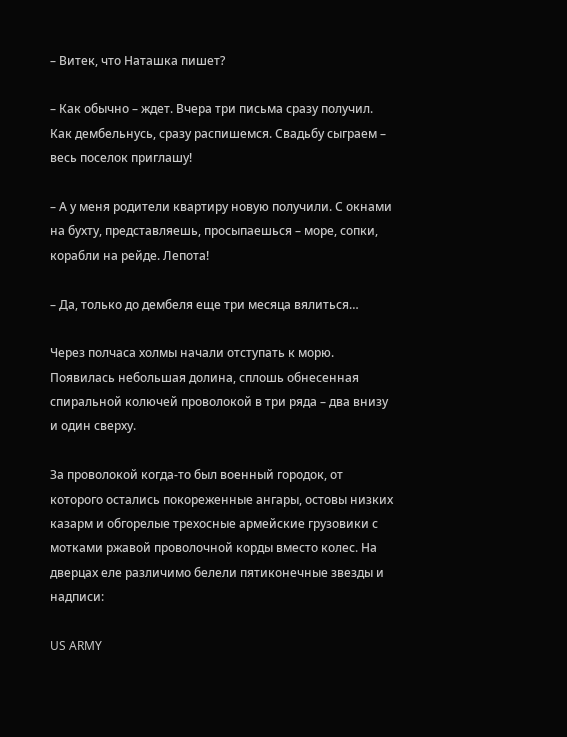– Витек, что Наташка пишет?

– Как обычно – ждет. Вчера три письма сразу получил. Как дембельнусь, сразу распишемся. Свадьбу сыграем – весь поселок приглашу!

– А у меня родители квартиру новую получили. С окнами на бухту, представляешь, просыпаешься – море, сопки, корабли на рейде. Лепота!

– Да, только до дембеля еще три месяца вялиться…

Через полчаса холмы начали отступать к морю. Появилась небольшая долина, сплошь обнесенная спиральной колючей проволокой в три ряда – два внизу и один сверху.

За проволокой когда-то был военный городок, от которого остались покореженные ангары, остовы низких казарм и обгорелые трехосные армейские грузовики с мотками ржавой проволочной корды вместо колес. На дверцах еле различимо белели пятиконечные звезды и надписи:

US ARMY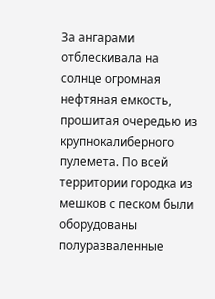За ангарами отблескивала на солнце огромная нефтяная емкость, прошитая очередью из крупнокалиберного пулемета. По всей территории городка из мешков с песком были оборудованы полуразваленные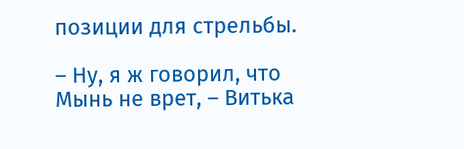позиции для стрельбы.

– Ну, я ж говорил, что Мынь не врет, – Витька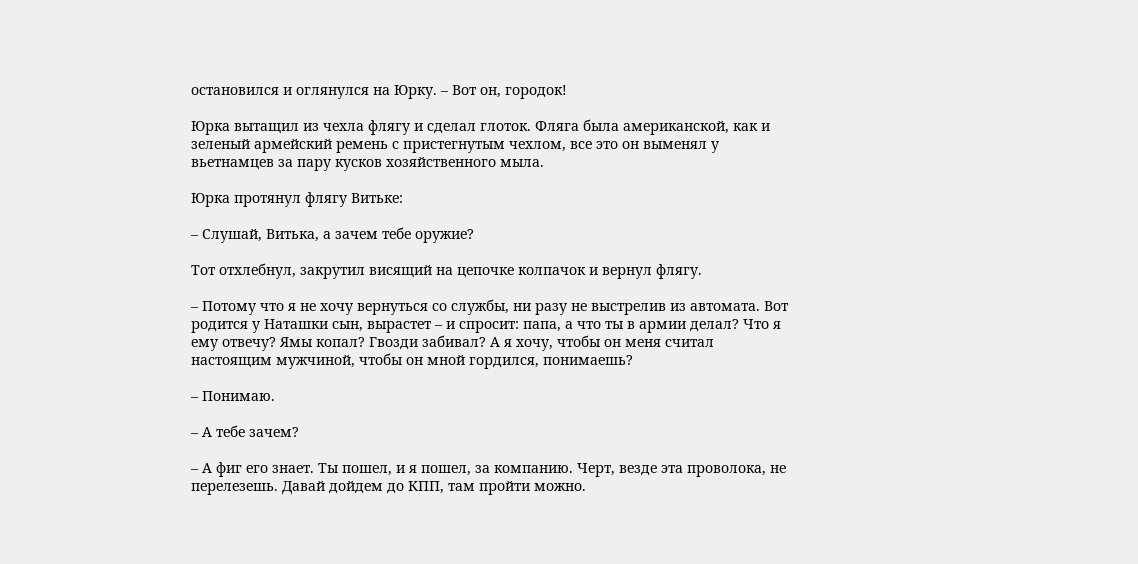остановился и оглянулся на Юрку. – Вот он, городок!

Юрка вытащил из чехла флягу и сделал глоток. Фляга была американской, как и зеленый армейский ремень с пристегнутым чехлом, все это он выменял у вьетнамцев за пару кусков хозяйственного мыла.

Юрка протянул флягу Витьке:

– Слушай, Витька, а зачем тебе оружие?

Тот отхлебнул, закрутил висящий на цепочке колпачок и вернул флягу.

– Потому что я не хочу вернуться со службы, ни разу не выстрелив из автомата. Вот родится у Наташки сын, вырастет – и спросит: папа, а что ты в армии делал? Что я ему отвечу? Ямы копал? Гвозди забивал? А я хочу, чтобы он меня считал настоящим мужчиной, чтобы он мной гордился, понимаешь?

– Понимаю.

– А тебе зачем?

– А фиг его знает. Ты пошел, и я пошел, за компанию. Черт, везде эта проволока, не перелезешь. Давай дойдем до КПП, там пройти можно.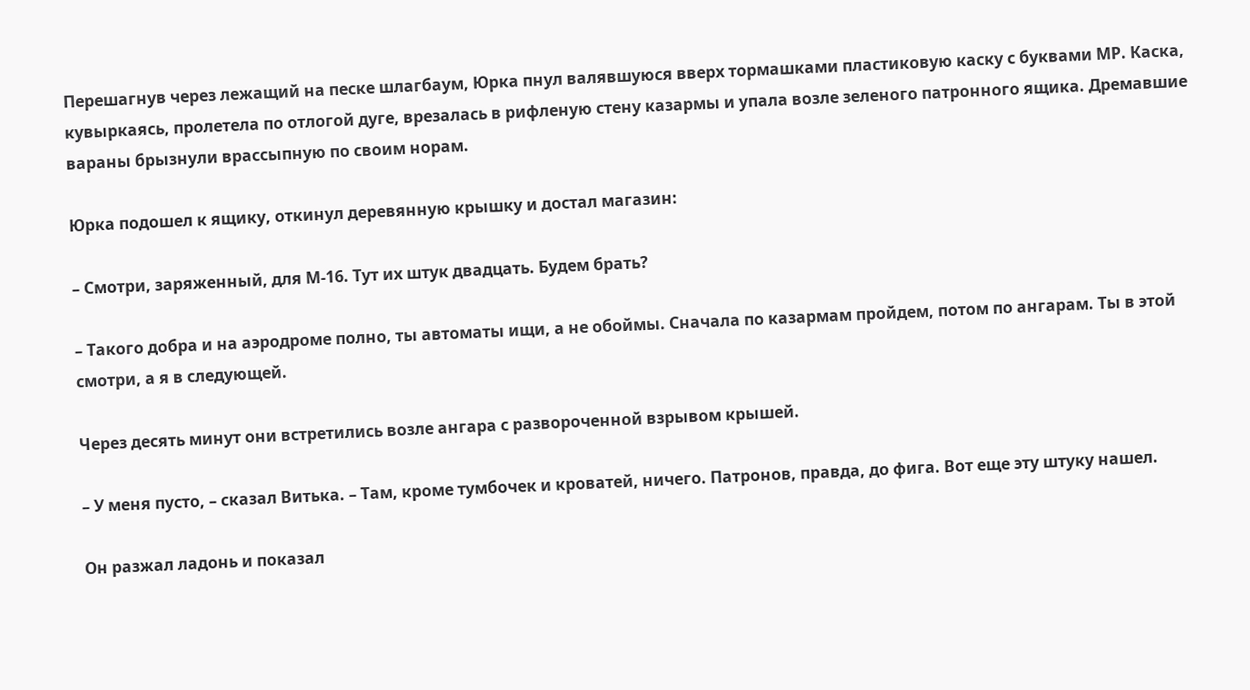Перешагнув через лежащий на песке шлагбаум, Юрка пнул валявшуюся вверх тормашками пластиковую каску с буквами МР. Каска, кувыркаясь, пролетела по отлогой дуге, врезалась в рифленую стену казармы и упала возле зеленого патронного ящика. Дремавшие вараны брызнули врассыпную по своим норам.

Юрка подошел к ящику, откинул деревянную крышку и достал магазин:

– Смотри, заряженный, для М-16. Тут их штук двадцать. Будем брать?

– Такого добра и на аэродроме полно, ты автоматы ищи, а не обоймы. Сначала по казармам пройдем, потом по ангарам. Ты в этой смотри, а я в следующей.

Через десять минут они встретились возле ангара с развороченной взрывом крышей.

– У меня пусто, – сказал Витька. – Там, кроме тумбочек и кроватей, ничего. Патронов, правда, до фига. Вот еще эту штуку нашел.

Он разжал ладонь и показал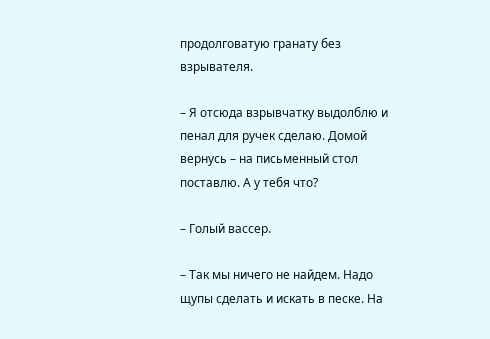продолговатую гранату без взрывателя.

– Я отсюда взрывчатку выдолблю и пенал для ручек сделаю. Домой вернусь – на письменный стол поставлю. А у тебя что?

– Голый вассер.

– Так мы ничего не найдем. Надо щупы сделать и искать в песке. На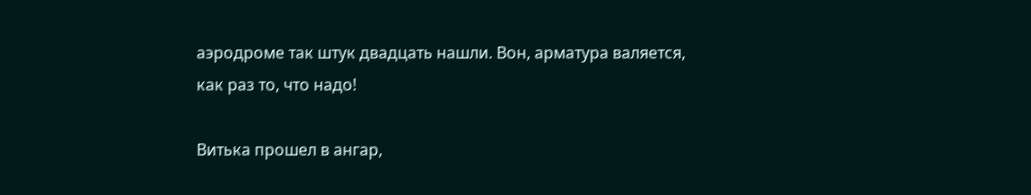аэродроме так штук двадцать нашли. Вон, арматура валяется, как раз то, что надо!

Витька прошел в ангар,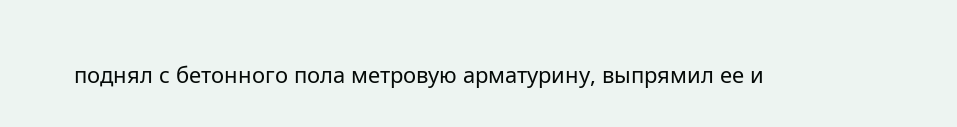поднял с бетонного пола метровую арматурину, выпрямил ее и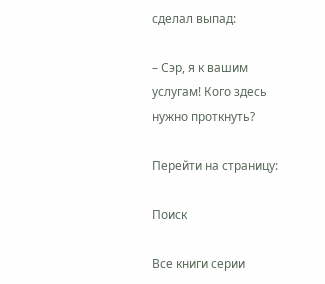сделал выпад:

– Сэр, я к вашим услугам! Кого здесь нужно проткнуть?

Перейти на страницу:

Поиск

Все книги серии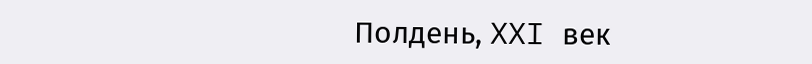Полдень, XXI век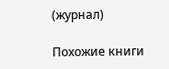(журнал)

Похожие книги